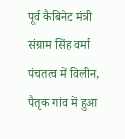पूर्व कैबिनेट मंत्री संग्राम सिंह वर्मा पंचतत्व में विलीन, पैतृक गांव में हुआ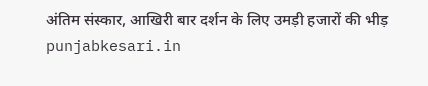अंतिम संस्कार, आखिरी बार दर्शन के लिए उमड़ी हजारों की भीड़
punjabkesari.in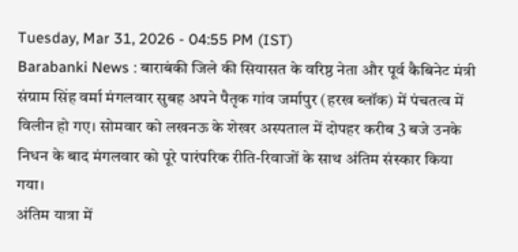Tuesday, Mar 31, 2026 - 04:55 PM (IST)
Barabanki News : बाराबंकी जिले की सियासत के वरिष्ठ नेता और पूर्व कैबिनेट मंत्री संग्राम सिंह वर्मा मंगलवार सुबह अपने पैतृक गांव जर्मापुर (हरख ब्लॉक) में पंचतत्व में विलीन हो गए। सोमवार को लखनऊ के शेखर अस्पताल में दोपहर करीब 3 बजे उनके निधन के बाद मंगलवार को पूरे पारंपरिक रीति-रिवाजों के साथ अंतिम संस्कार किया गया।
अंतिम यात्रा में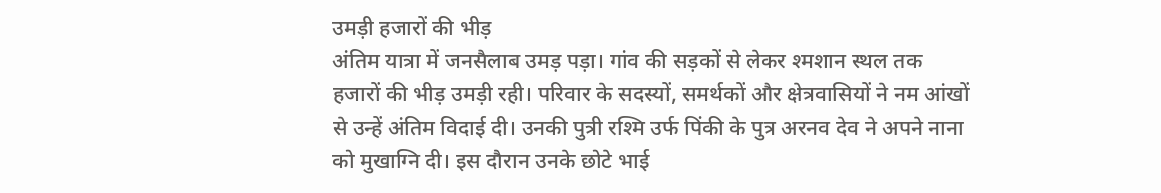उमड़ी हजारों की भीड़
अंतिम यात्रा में जनसैलाब उमड़ पड़ा। गांव की सड़कों से लेकर श्मशान स्थल तक हजारों की भीड़ उमड़ी रही। परिवार के सदस्यों, समर्थकों और क्षेत्रवासियों ने नम आंखों से उन्हें अंतिम विदाई दी। उनकी पुत्री रश्मि उर्फ पिंकी के पुत्र अरनव देव ने अपने नाना को मुखाग्नि दी। इस दौरान उनके छोटे भाई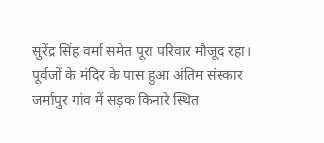सुरेंद्र सिंह वर्मा समेत पूरा परिवार मौजूद रहा।
पूर्वजों के मंदिर के पास हुआ अंतिम संस्कार
जर्मापुर गांव में सड़क किनारे स्थित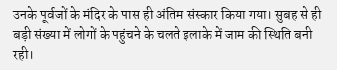उनके पूर्वजों के मंदिर के पास ही अंतिम संस्कार किया गया। सुबह से ही बड़ी संख्या में लोगों के पहुंचने के चलते इलाके में जाम की स्थिति बनी रही।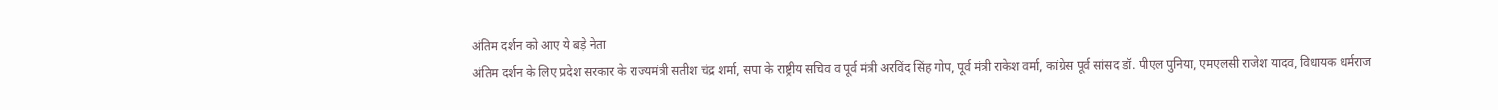अंतिम दर्शन को आए ये बड़े नेता
अंतिम दर्शन के लिए प्रदेश सरकार के राज्यमंत्री सतीश चंद्र शर्मा, सपा के राष्ट्रीय सचिव व पूर्व मंत्री अरविंद सिंह गोप, पूर्व मंत्री राकेश वर्मा, कांग्रेस पूर्व सांसद डॉ. पीएल पुनिया, एमएलसी राजेश यादव, विधायक धर्मराज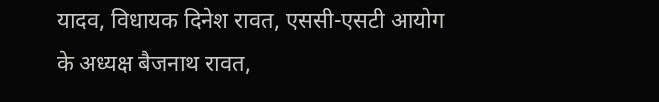यादव, विधायक दिनेश रावत, एससी-एसटी आयोग के अध्यक्ष बैजनाथ रावत,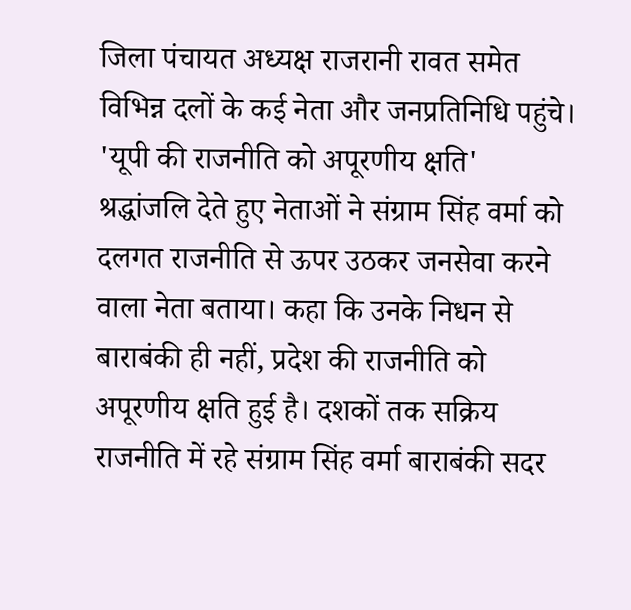जिला पंचायत अध्यक्ष राजरानी रावत समेत विभिन्न दलों के कई नेता और जनप्रतिनिधि पहुंचे।
'यूपी की राजनीति को अपूरणीय क्षति'
श्रद्धांजलि देते हुए नेताओं ने संग्राम सिंह वर्मा को दलगत राजनीति से ऊपर उठकर जनसेवा करने वाला नेता बताया। कहा कि उनके निधन से बाराबंकी ही नहीं, प्रदेश की राजनीति को अपूरणीय क्षति हुई है। दशकों तक सक्रिय राजनीति में रहे संग्राम सिंह वर्मा बाराबंकी सदर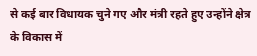से कई बार विधायक चुने गए और मंत्री रहते हुए उन्होंने क्षेत्र के विकास में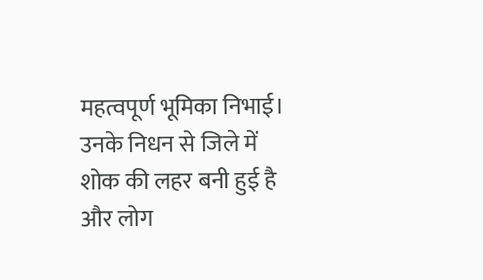महत्वपूर्ण भूमिका निभाई। उनके निधन से जिले में शोक की लहर बनी हुई है और लोग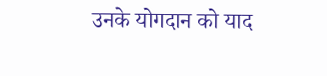उनके योगदान को याद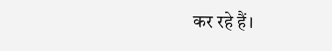कर रहे हैं।